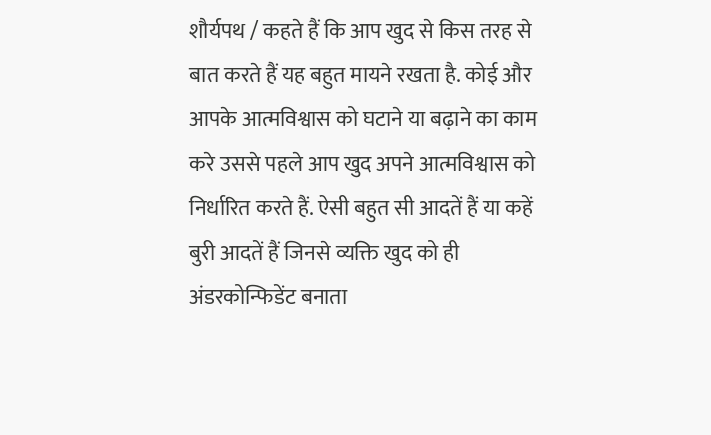शौर्यपथ / कहते हैं कि आप खुद से किस तरह से बात करते हैं यह बहुत मायने रखता है. कोई और आपके आत्मविश्वास को घटाने या बढ़ाने का काम करे उससे पहले आप खुद अपने आत्मविश्वास को निर्धारित करते हैं. ऐसी बहुत सी आदतें हैं या कहें बुरी आदतें हैं जिनसे व्यक्ति खुद को ही अंडरकोन्फिडेंट बनाता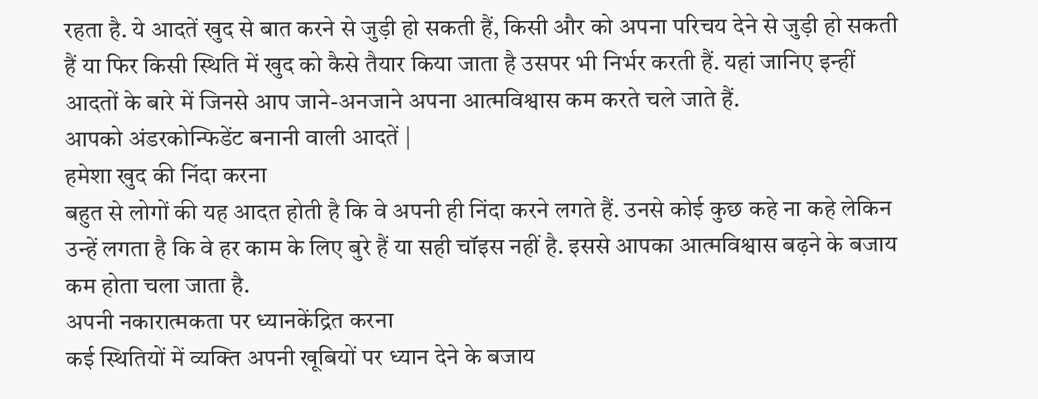रहता है. ये आदतें खुद से बात करने से जुड़ी हो सकती हैं, किसी और को अपना परिचय देने से जुड़ी हो सकती हैं या फिर किसी स्थिति में खुद को कैसे तैयार किया जाता है उसपर भी निर्भर करती हैं. यहां जानिए इन्हीं आदतों के बारे में जिनसे आप जाने-अनजाने अपना आत्मविश्वास कम करते चले जाते हैं.
आपको अंडरकोन्फिडेंट बनानी वाली आदतें |
हमेशा खुद की निंदा करना
बहुत से लोगों की यह आदत होती है कि वे अपनी ही निंदा करने लगते हैं. उनसे कोई कुछ कहे ना कहे लेकिन उन्हें लगता है कि वे हर काम के लिए बुरे हैं या सही चॉइस नहीं है. इससे आपका आत्मविश्वास बढ़ने के बजाय कम होता चला जाता है.
अपनी नकारात्मकता पर ध्यानकेंद्रित करना
कई स्थितियों में व्यक्ति अपनी खूबियों पर ध्यान देने के बजाय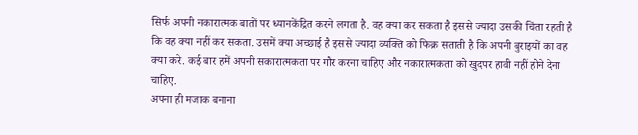सिर्फ अपनी नकारात्मक बातों पर ध्यानकेंद्रित करने लगता है. वह क्या कर सकता है इससे ज्यादा उसकी चिंता रहती है कि वह क्या नहीं कर सकता. उसमें क्या अच्छाई है इससे ज्यादा व्यक्ति को फिक्र सताती है कि अपनी बुराइयों का वह क्या करे. कई बार हमें अपनी सकारात्मकता पर गौर करना चाहिए और नकारात्मकता को खुदपर हावी नहीं होने देना चाहिए.
अपना ही मजाक बनाना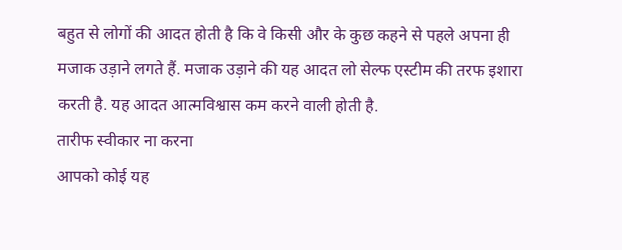बहुत से लोगों की आदत होती है कि वे किसी और के कुछ कहने से पहले अपना ही मजाक उड़ाने लगते हैं. मजाक उड़ाने की यह आदत लो सेल्फ एस्टीम की तरफ इशारा करती है. यह आदत आत्मविश्वास कम करने वाली होती है.
तारीफ स्वीकार ना करना
आपको कोई यह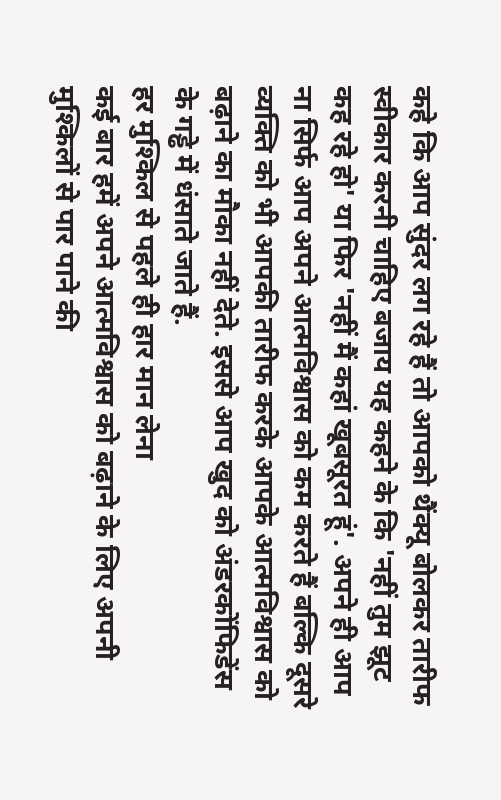कहे कि आप सुंदर लग रहे हैं तो आपको थैंक्यू बोलकर तारीफ स्वीकार करनी चाहिए बजाय यह कहने के कि 'नहीं तुम झूट कह रहे हो' या फिर 'नहीं मैं कहां खूबसूरत हूं'. अपने ही आप ना सिर्फ आप अपने आत्मविश्वास को कम करते हैं बल्कि दूसरे व्यक्ति को भी आपकी तारीफ करके आपके आत्मविश्वास को बढ़ाने का मौका नहीं देते. इससे आप खुद को अंडरकोंफिडेंस के गड्ढे में धंसाते जाते हैं.
हर मुश्किल से पहले ही हार मान लेना
कई बार हमें अपने आत्मविश्वास को बढ़ाने के लिए अपनी मुश्किलों से पार पाने की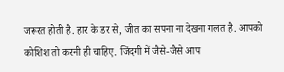जरूरत होती है. हार के डर से, जीत का सपना ना देखना गलत है. आपको कोशिश तो करनी ही चाहिए. जिंदगी में जैसे-जैसे आप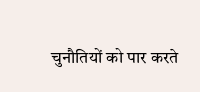चुनौतियों को पार करते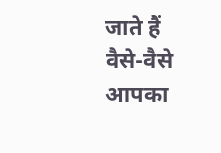जाते हैं वैसे-वैसे आपका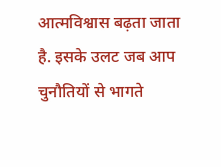आत्मविश्वास बढ़ता जाता है. इसके उलट जब आप चुनौतियों से भागते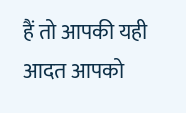हैं तो आपकी यही आदत आपको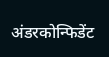अंडरकोन्फिडेंट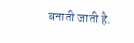बनाती जाती है.